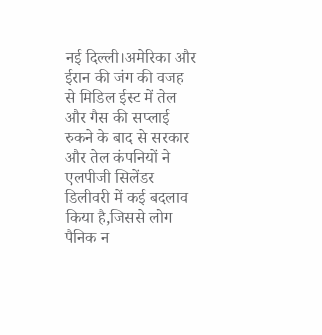नई दिल्ली।अमेरिका और ईरान की जंग की वजह से मिडिल ईस्ट में तेल और गैस की सप्लाई रुकने के बाद से सरकार और तेल कंपनियों ने एलपीजी सिलेंडर डिलीवरी में कई बदलाव किया है,जिससे लोग पैनिक न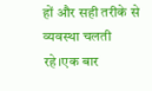हों और सही तरीके से व्यवस्था चलती रहे।एक बार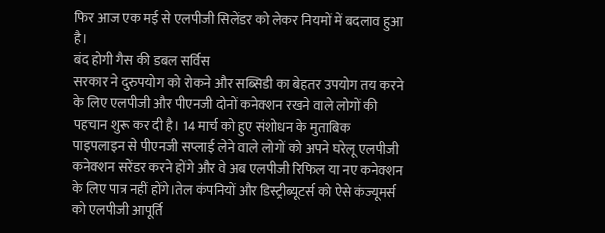फिर आज एक मई से एलपीजी सिलेंडर को लेकर नियमों में बदलाव हुआ है।
बंद होगी गैस की डबल सर्विस
सरकार ने दुरुपयोग को रोकने और सब्सिडी का बेहतर उपयोग तय करने के लिए एलपीजी और पीएनजी दोनों कनेक्शन रखने वाले लोगों की पहचान शुरू कर दी है। 14 मार्च को हुए संशोधन के मुताबिक पाइपलाइन से पीएनजी सप्लाई लेने वाले लोगों को अपने घरेलू एलपीजी कनेक्शन सरेंडर करने होंगे और वे अब एलपीजी रिफिल या नए कनेक्शन के लिए पात्र नहीं होंगे।तेल कंपनियों और डिस्ट्रीब्यूटर्स को ऐसे कंज्यूमर्स को एलपीजी आपूर्ति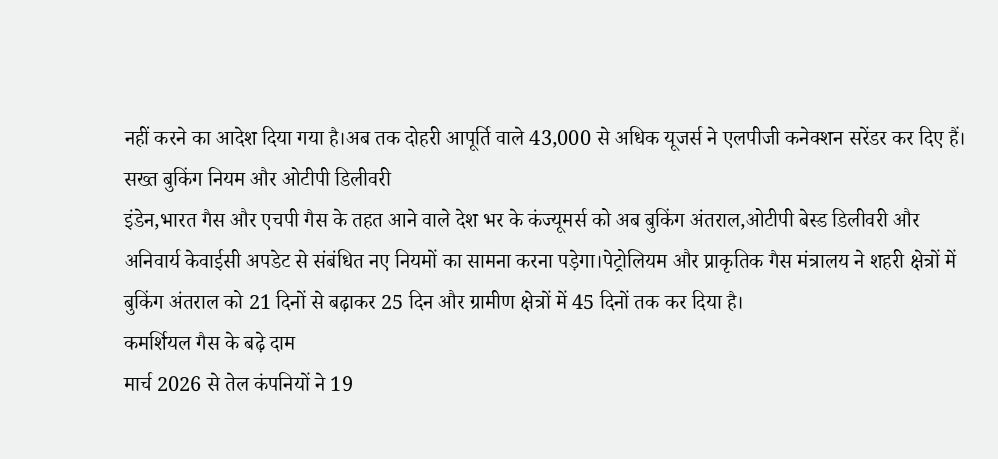नहीं करने का आदेश दिया गया है।अब तक दोहरी आपूर्ति वाले 43,000 से अधिक यूजर्स ने एलपीजी कनेक्शन सरेंडर कर दिए हैं।
सख्त बुकिंग नियम और ओटीपी डिलीवरी
इंडेन,भारत गैस और एचपी गैस के तहत आने वाले देश भर के कंज्यूमर्स को अब बुकिंग अंतराल,ओटीपी बेस्ड डिलीवरी और अनिवार्य केवाईसी अपडेट से संबंधित नए नियमों का सामना करना पड़ेगा।पेट्रोलियम और प्राकृतिक गैस मंत्रालय ने शहरी क्षेत्रों में बुकिंग अंतराल को 21 दिनों से बढ़ाकर 25 दिन और ग्रामीण क्षेत्रों में 45 दिनों तक कर दिया है।
कमर्शियल गैस के बढ़े दाम
मार्च 2026 से तेल कंपनियों ने 19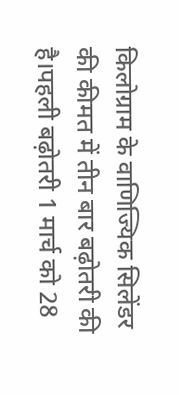किलोग्राम के वाणिज्यिक सिलेंडर की कीमत में तीन बार बढ़ोतरी की है।पहली बढ़ोतरी 1 मार्च को 28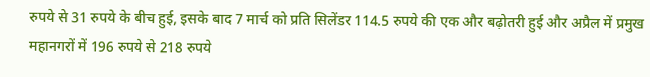रुपये से 31 रुपये के बीच हुई, इसके बाद 7 मार्च को प्रति सिलेंडर 114.5 रुपये की एक और बढ़ोतरी हुई और अप्रैल में प्रमुख महानगरों में 196 रुपये से 218 रुपये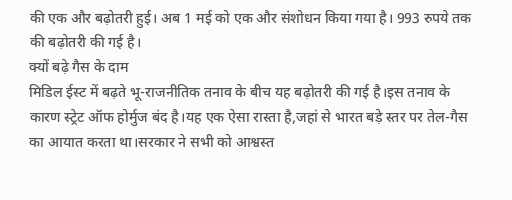की एक और बढ़ोतरी हुई। अब 1 मई को एक और संशोधन किया गया है। 993 रुपये तक की बढ़ोतरी की गई है।
क्यों बढ़े गैस के दाम
मिडिल ईस्ट में बढ़ते भू-राजनीतिक तनाव के बीच यह बढ़ोतरी की गई है।इस तनाव के कारण स्ट्रेट ऑफ होर्मुज बंद है।यह एक ऐसा रास्ता है,जहां से भारत बड़े स्तर पर तेल-गैस का आयात करता था।सरकार ने सभी को आश्वस्त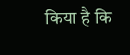किया है कि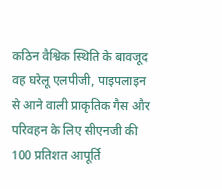कठिन वैश्विक स्थिति के बावजूद वह घरेलू एलपीजी, पाइपलाइन से आने वाली प्राकृतिक गैस और परिवहन के लिए सीएनजी की 100 प्रतिशत आपूर्ति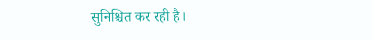सुनिश्चित कर रही है।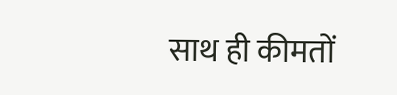साथ ही कीमतों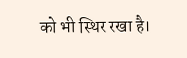को भी स्थिर रखा है।